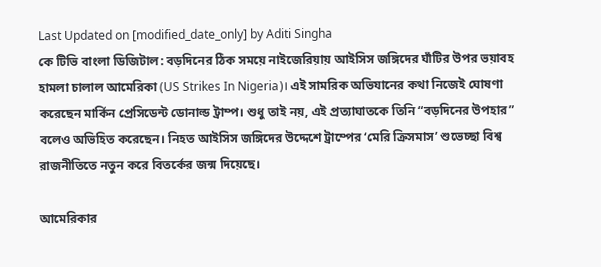Last Updated on [modified_date_only] by Aditi Singha
কে টিভি বাংলা ডিজিটাল: বড়দিনের ঠিক সময়ে নাইজেরিয়ায় আইসিস জঙ্গিদের ঘাঁটির উপর ভয়াবহ হামলা চালাল আমেরিকা (US Strikes In Nigeria)। এই সামরিক অভিযানের কথা নিজেই ঘোষণা করেছেন মার্কিন প্রেসিডেন্ট ডোনাল্ড ট্রাম্প। শুধু তাই নয়, এই প্রত্যাঘাতকে তিনি “বড়দিনের উপহার” বলেও অভিহিত করেছেন। নিহত আইসিস জঙ্গিদের উদ্দেশে ট্রাম্পের ‘মেরি ক্রিসমাস’ শুভেচ্ছা বিশ্ব রাজনীতিতে নতুন করে বিতর্কের জন্ম দিয়েছে।

আমেরিকার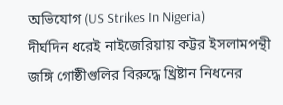অভিযোগ (US Strikes In Nigeria)
দীর্ঘদিন ধরেই নাইজেরিয়ায় কট্টর ইসলামপন্থী জঙ্গি গোষ্ঠীগুলির বিরুদ্ধে খ্রিষ্টান নিধনের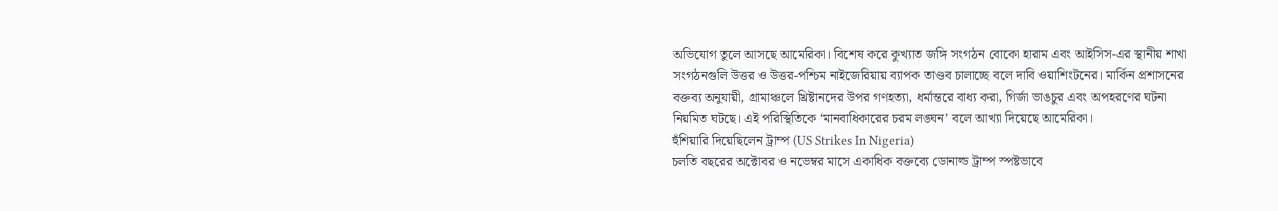অভিযোগ তুলে আসছে আমেরিকা। বিশেষ করে কুখ্যাত জঙ্গি সংগঠন বোকো হারাম এবং আইসিস-এর স্থানীয় শাখা সংগঠনগুলি উত্তর ও উত্তর-পশ্চিম নাইজেরিয়ায় ব্যাপক তাণ্ডব চালাচ্ছে বলে দাবি ওয়াশিংটনের। মার্কিন প্রশাসনের বক্তব্য অনুযায়ী, গ্রামাঞ্চলে খ্রিষ্টানদের উপর গণহত্যা, ধর্মান্তরে বাধ্য করা, গির্জা ভাঙচুর এবং অপহরণের ঘটনা নিয়মিত ঘটছে। এই পরিস্থিতিকে ‘মানবাধিকারের চরম লঙ্ঘন’ বলে আখ্যা দিয়েছে আমেরিকা।
হুঁশিয়ারি দিয়েছিলেন ট্রাম্প (US Strikes In Nigeria)
চলতি বছরের অক্টোবর ও নভেম্বর মাসে একাধিক বক্তব্যে ডোনাল্ড ট্রাম্প স্পষ্টভাবে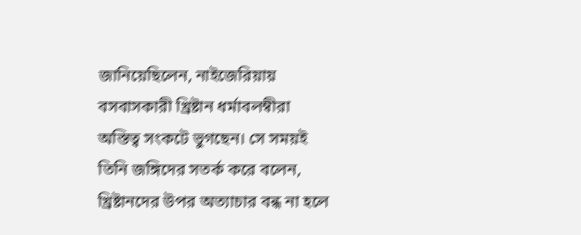জানিয়েছিলেন, নাইজেরিয়ায় বসবাসকারী খ্রিষ্টান ধর্মাবলম্বীরা অস্তিত্ব সংকটে ভুগছেন। সে সময়ই তিনি জঙ্গিদের সতর্ক করে বলেন, খ্রিষ্টানদের উপর অত্যাচার বন্ধ না হলে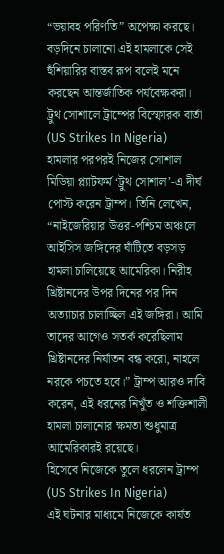“ভয়াবহ পরিণতি” অপেক্ষা করছে। বড়দিনে চালানো এই হামলাকে সেই হুঁশিয়ারির বাস্তব রূপ বলেই মনে করছেন আন্তর্জাতিক পর্যবেক্ষকরা।
ট্রুথ সোশালে ট্রাম্পের বিস্ফোরক বার্তা (US Strikes In Nigeria)
হামলার পরপরই নিজের সোশাল মিডিয়া প্ল্যাটফর্ম ‘ট্রুথ সোশাল’-এ দীর্ঘ পোস্ট করেন ট্রাম্প। তিনি লেখেন, “নাইজেরিয়ার উত্তর-পশ্চিম অঞ্চলে আইসিস জঙ্গিদের ঘাঁটিতে বড়সড় হামলা চালিয়েছে আমেরিকা। নিরীহ খ্রিষ্টানদের উপর দিনের পর দিন অত্যাচার চালাচ্ছিল এই জঙ্গিরা। আমি তাদের আগেও সতর্ক করেছিলাম খ্রিষ্টানদের নির্যাতন বন্ধ করো, নাহলে নরকে পচতে হবে।” ট্রাম্প আরও দাবি করেন, এই ধরনের নিখুঁত ও শক্তিশালী হামলা চালানোর ক্ষমতা শুধুমাত্র আমেরিকারই রয়েছে।
হিসেবে নিজেকে তুলে ধরলেন ট্রাম্প (US Strikes In Nigeria)
এই ঘটনার মাধ্যমে নিজেকে কার্যত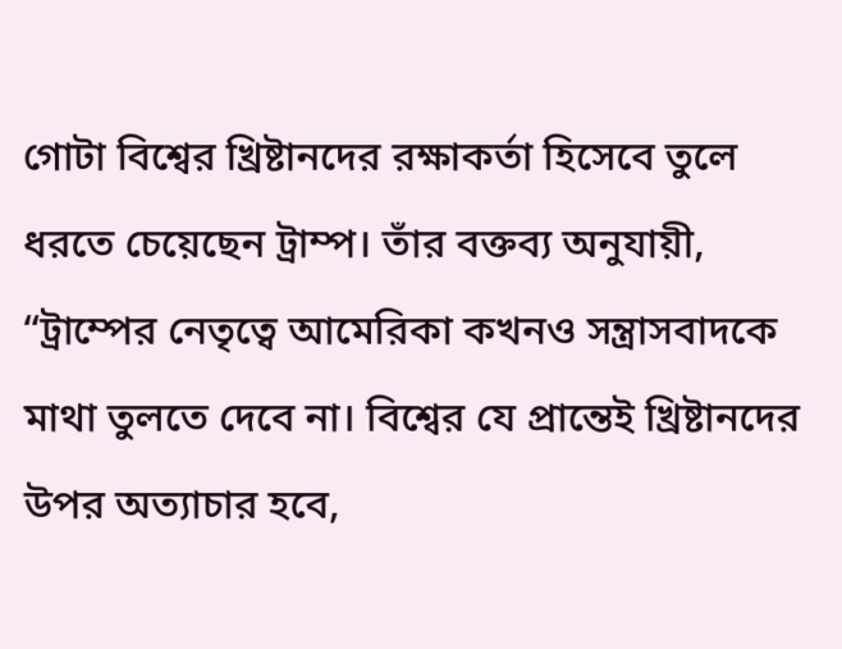গোটা বিশ্বের খ্রিষ্টানদের রক্ষাকর্তা হিসেবে তুলে ধরতে চেয়েছেন ট্রাম্প। তাঁর বক্তব্য অনুযায়ী, “ট্রাম্পের নেতৃত্বে আমেরিকা কখনও সন্ত্রাসবাদকে মাথা তুলতে দেবে না। বিশ্বের যে প্রান্তেই খ্রিষ্টানদের উপর অত্যাচার হবে,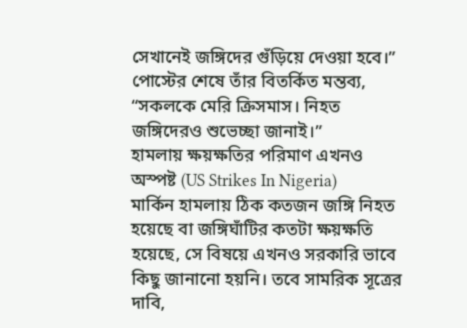সেখানেই জঙ্গিদের গুঁড়িয়ে দেওয়া হবে।” পোস্টের শেষে তাঁর বিতর্কিত মন্তব্য, “সকলকে মেরি ক্রিসমাস। নিহত জঙ্গিদেরও শুভেচ্ছা জানাই।”
হামলায় ক্ষয়ক্ষতির পরিমাণ এখনও অস্পষ্ট (US Strikes In Nigeria)
মার্কিন হামলায় ঠিক কতজন জঙ্গি নিহত হয়েছে বা জঙ্গিঘাঁটির কতটা ক্ষয়ক্ষতি হয়েছে, সে বিষয়ে এখনও সরকারি ভাবে কিছু জানানো হয়নি। তবে সামরিক সূত্রের দাবি,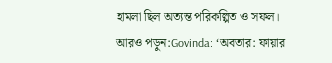হামলা ছিল অত্যন্ত পরিকল্পিত ও সফল।
আরও পড়ুন:Govinda: ‘অবতার: ফায়ার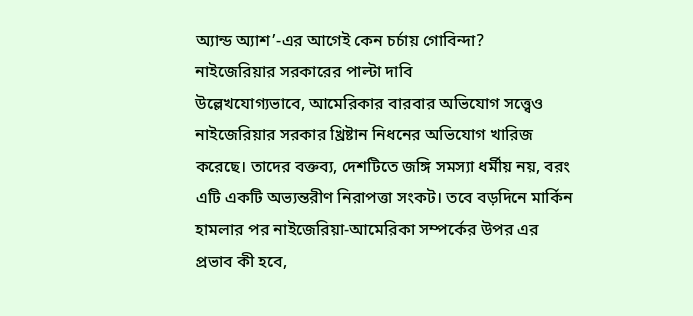অ্যান্ড অ্যাশ’-এর আগেই কেন চর্চায় গোবিন্দা?
নাইজেরিয়ার সরকারের পাল্টা দাবি
উল্লেখযোগ্যভাবে, আমেরিকার বারবার অভিযোগ সত্ত্বেও নাইজেরিয়ার সরকার খ্রিষ্টান নিধনের অভিযোগ খারিজ করেছে। তাদের বক্তব্য, দেশটিতে জঙ্গি সমস্যা ধর্মীয় নয়, বরং এটি একটি অভ্যন্তরীণ নিরাপত্তা সংকট। তবে বড়দিনে মার্কিন হামলার পর নাইজেরিয়া-আমেরিকা সম্পর্কের উপর এর প্রভাব কী হবে,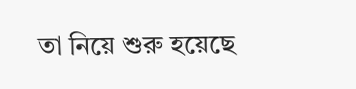তা নিয়ে শুরু হয়েছে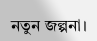নতুন জল্পনা।